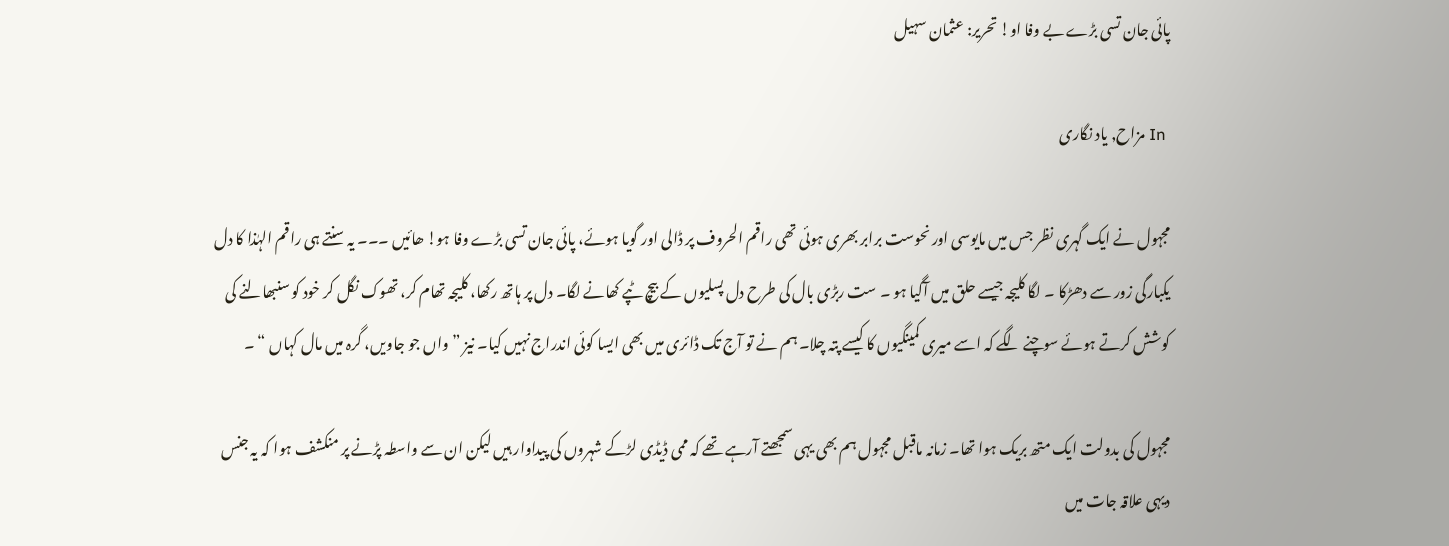پائی جان تسی بڑے بے وفا او! تحریر: عثمان سہیل

 In مزاح, یاد نگاری

مجہول نے ایک گہری نظر جس میں مایوسی اور نحوست برابر بھری ہوئی تھی راقم الحروف پر ڈالی اور گویا ہوئے، پائی جان تسی بڑے وفا ہو! ھائیں ۔۔۔ یہ سنتے ہی راقم الہٰذا کا دل یکبارگی زور سے دھڑکا ۔ لگا کلیجہ جیسے حلق میں آگیا ہو ۔ ست ربڑی بال کی طرح دل پسلیوں کے بیچ ٹپے کھانے لگا۔ دل پر ہاتھ رکھا، کلیجہ تھام کر، تھوک نگل کر خود کو سنبھالنے کی کوشش کرتے ہوئے سوچنے لگے کہ اسے میری کمینگیوں کا کیسے پتہ چلا۔ ہم نے تو آج تک ڈائری میں بھی ایسا کوئی اندراج نہیں کیا۔ نیز ” واں جو جاویں، گرہ میں مال کہاں “ ۔

مجہول کی بدولت ایک متھ بریک ہوا تھا۔ زمانہ ماقبل مجہول ہم بھی یہی سمجھتے آرہے تھے کہ ممی ڈیڈی لڑکے شہروں کی پیداوار ہیں لیکن ان سے واسطہ پڑنے پر منکشف ہوا کہ یہ جنس دیہی علاقہ جات میں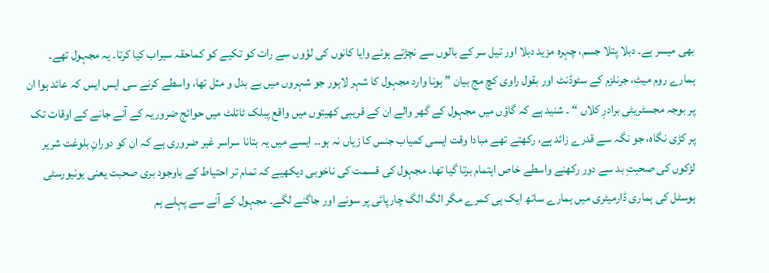بھی میسر ہے۔ دبلا پتلا جسم، چہرہ مزید دبلا اور تیل سر کے بالوں سے نچڑتے ہوئے وایا کانوں کی لؤوں سے رات کو تکیے کو کماحقہ سیراب کیا کرتا۔ یہ مجہول تھے۔ ہمارے روم میٹ، جرنلزم کے سٹوڈنٹ اور بقول راوی کچ مج بیان ” ہونا وارد مجہول کا شہر لاہور جو شہروں میں بے بدل و مثل تھا، واسطے کرنے سی ایس ایس کہ عائد ہوا ان پر بوجہ مجسٹریٹی برادرِ کلاں “ ۔ شنید ہے کہ گاؤں میں مجہول کے گھر والے ان کے قریبی کھیتوں میں واقع پبلک ٹائلٹ میں حوائج ضروریہ کے آنے جانے کے اوقات تک پر کڑی نگاہ، جو نگہ سے قدرے زائد ہے، رکھتے تھے مبادا وقت ایسی کمیاب جنس کا زیاں نہ ہو۔۔ ایسے میں یہ بتانا سراسر غیر ضروری ہے کہ ان کو دورانِ بلوغت شریر لڑکوں کی صحبتِ بد سے دور رکھنے واسطے خاص اہتمام برتا گیا تھا۔ مجہول کی قسمت کی ناخوبی دیکھیے کہ تمام تر احتیاط کے باوجود بری صحبت یعنی یونیورسٹی ہوسٹل کی ہماری ڈارمیٹری میں ہمارے ساتھ ایک ہی کمرے مگر الگ الگ چارپائی پر سونے اور جاگنے لگے۔ مجہول کے آنے سے پہلے ہم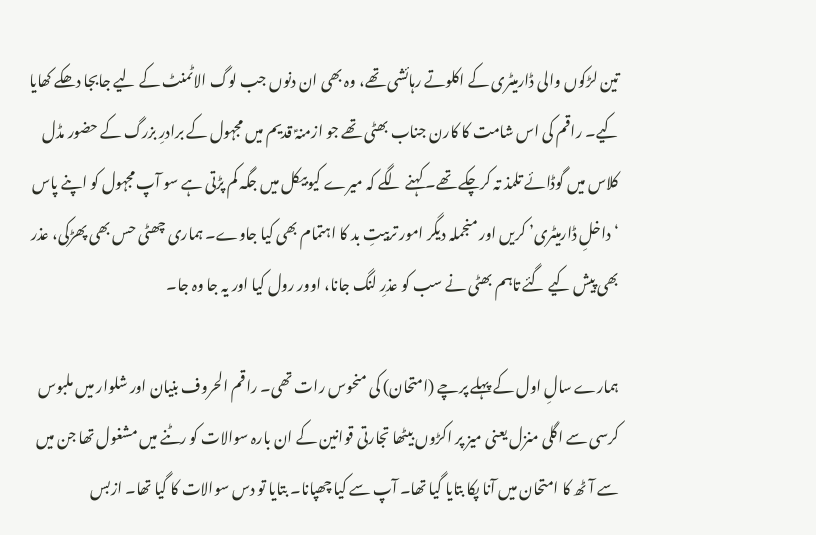تین لڑکوں والی ڈارمیٹری کے اکلوتے رہائشی تھے، وہ بھی ان دنوں جب لوگ الاٹمنٹ کے لیے جابجا دھکے کھایا کیے۔ راقم کی اس شامت کا کارن جناب بھٹی تھے جو ازمنہؑ قدیم میں مجہول کے برادرِ بزرگ کے حضور مڈل کلاس میں گوڈائے تلمذ تہ کرچکے تھے۔ کہنے لگے کہ میرے کیوبیکل میں جگہ کم پڑتی ہے سو آپ مجہول کو اپنے پاس ‘داخلِ ڈارمیٹری’ کریں اور منجملہ دیگر امور تربیتِ بد کا اہتمام بھی کیا جاوے۔ ہماری چھٹی حس بھی پھڑکی، عذر بھی پیش کیے گئے تاہم بھٹی نے سب کو عذرِ لنگ جانا، اوور رول کیا اور یہ جا وہ جا۔

ہمارے سالِ اول کے پہلے پرچے (امتحان) کی منحوس رات تھی۔ راقم الحروف بنیان اور شلوار میں ملبوس کرسی سے اگلی منزل یعنی میز پر اکڑوں بیٹھا تجارتی قوانین کے ان بارہ سوالات کو رٹنے میں مشغول تھا جن میں سے آٹھ کا امتحان میں آنا پکا بتایا گیا تھا۔ آپ سے کیا چھپانا۔ بتایا تو دس سوالات کا گیا تھا۔ ازبس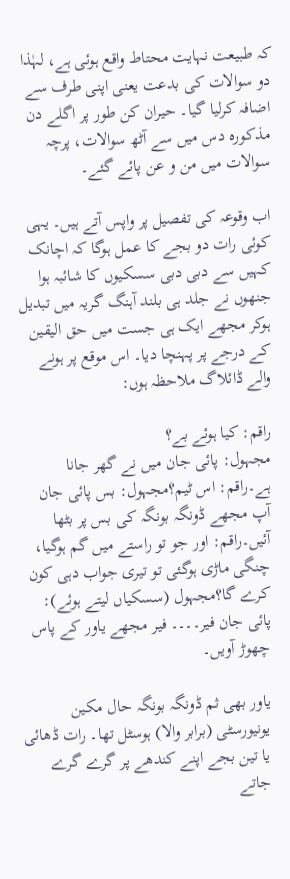کہ طبیعت نہایت محتاط واقع ہوئی ہے، لہٰذا دو سوالات کی بدعت یعنی اپنی طرف سے اضافہ کرلیا گیا۔ حیران کن طور پر اگلے دن مذکورہ دس میں سے آٹھ سوالات، پرچہ سوالات میں من و عن پائے گئے۔

اب وقوعہ کی تفصیل پر واپس آتے ہیں۔ یہی کوئی رات دو بجے کا عمل ہوگا کہ اچانک کہیں سے دبی دبی سسکیوں کا شائبہ ہوا جنھوں نے جلد ہی بلند آہنگ گریہ میں تبدیل ہوکر مجھے ایک ہی جست میں حق الیقین کے درجے پر پہنچا دیا۔ اس موقع پر ہونے والے ڈائلاگ ملاحظہ ہوں:

راقم: کیا ہوئے بے؟
مجہول: پائی جان میں نے گھر جانا ہے۔راقم: اس ٹیم؟مجہول: بس پائی جان آپ مجھے ڈونگہ بونگہ کی بس پر بٹھا آئیں۔راقم: اور جو تو راستے میں گم ہوگیا، چنگی ماڑی ہوگئی تو تیری جواب دہی کون کرے گا؟مجہول (سسکیاں لیتے ہوئے): پائی جان فیر۔۔۔۔ فیر مجھے یاور کے پاس چھوڑ آویں۔

یاور بھی ثم ڈونگہ بونگہ حال مکین یونیورسٹی (برابر والا) ہوسٹل تھا۔ رات ڈھائی یا تین بجے اپنے کندھے پر گرے گرے جاتے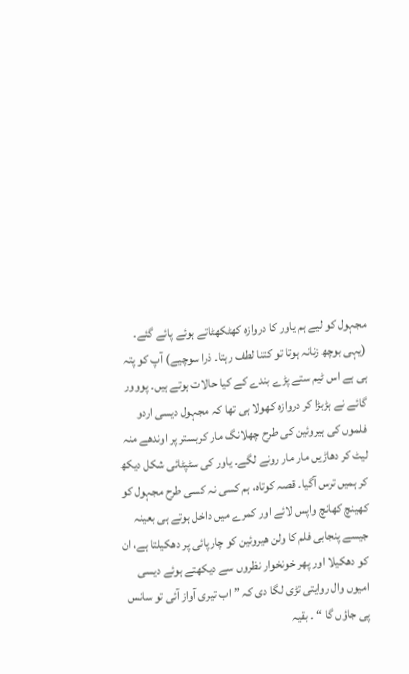مجہول کو لیے ہم یاور کا دروازہ کھٹکھٹاتے ہوئے پائے گئے۔ (یہی بوچھ زنانہ ہوتا تو کتنا لطف رہتا۔ ذرا سوچیے) آپ کو پتہ ہی ہے اس ٹیم ستے پڑے بندے کے کیا حالات ہوتے ہیں۔ پووور گائے نے ہڑبڑا کر دروازہ کھولا ہی تھا کہ مجہول دیسی اردو فلموں کی ہیروئین کی طرح چھلانگ مار کربستر پر اوندھے منہ لیٹ کر دھاڑیں مار مار رونے لگے۔ یاور کی سٹپٹائی شکل دیکھ کر ہمیں ترس آگیا۔ قصہ کوتاہ، ہم کسی نہ کسی طرح مجہول کو کھینچ کھانچ واپس لائے اور کمرے میں داخل ہوتے ہی بعینہ جیسے پنجابی فلم کا ولن ھیروئین کو چارپائی پر دھکیلتا ہے، ان کو دھکیلا اور پھر خونخوار نظروں سے دیکھتے ہوئے دیسی امیوں وال روایتی تڑی لگا دی کہ ” اب تیری آواز آئی تو سانس پی جاؤں گا “ ۔ بقیہ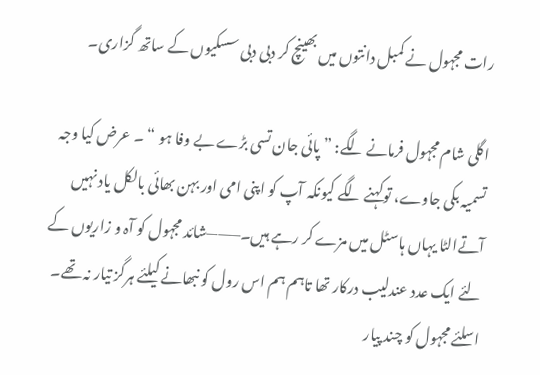رات مجہول نے کمبل دانتوں میں بھینچ کر دبی دبی سسکیوں کے ساتھ گزاری۔

اگلی شام مجہول فرمانے لگے: ” پائی جان تسی بڑے بے وفا ہو “ ۔ عرض کیا وجہ تسمیہ بکی جاوے، توکہنے لگے کیونکہ آپ کو اپنی امی اور بہن بھائی بالکل یاد نہیں آتےالٹا یہاں ہاسٹل میں مزے کر رہے ہیں۔———شائد مجہول کو آہ و زاریوں کے لئے ایک عدد عندلیب درکار تھا تاہم ہم اس رول کو نبھانے کیلئے ہرگز تیار نہ تھے۔ اسلئے مجہول کو چند پیار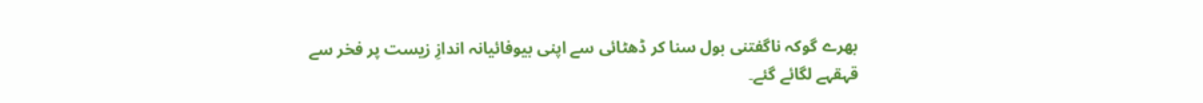بھرے گوکہ ناگفتنی بول سنا کر ڈھٹائی سے اپنی بیوفائیانہ اندازِ زیست پر فخر سے قہقہے لگائے گئے۔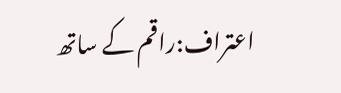اعتراف:راقم کے ساتھ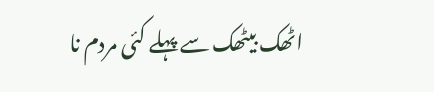اٹھک بیٹھک سے پہلے کئی مردم نا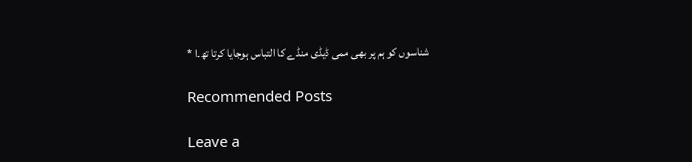شناسوں کو ہم پر بھی ممی ڈیڈی منڈے کا التباس ہوجایا کرتا تھ۔ا *

Recommended Posts

Leave a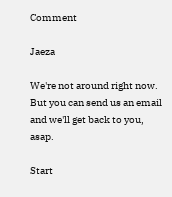Comment

Jaeza

We're not around right now. But you can send us an email and we'll get back to you, asap.

Start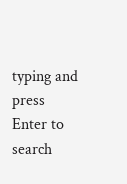typing and press Enter to search